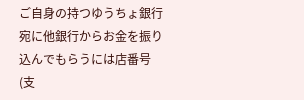ご自身の持つゆうちょ銀行宛に他銀行からお金を振り込んでもらうには店番号(支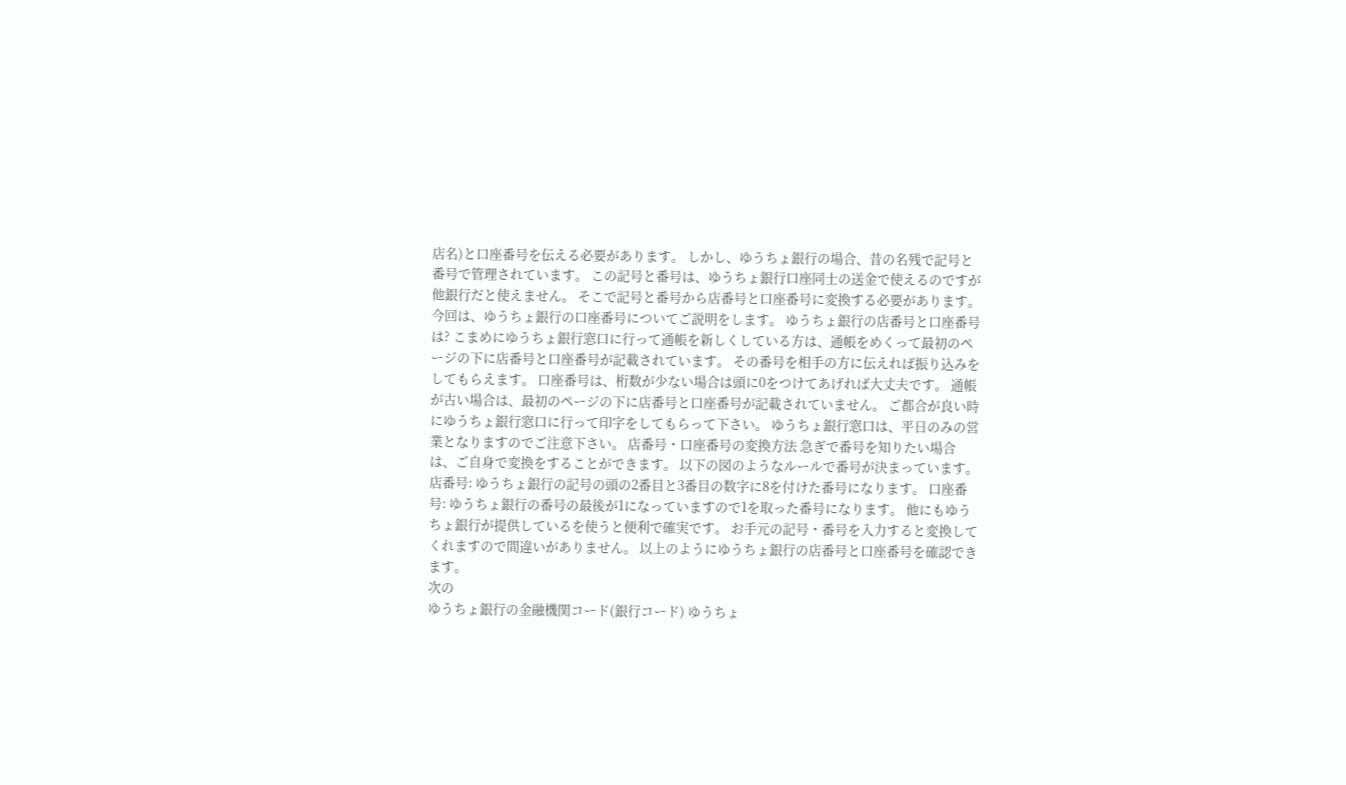店名)と口座番号を伝える必要があります。 しかし、ゆうちょ銀行の場合、昔の名残で記号と番号で管理されています。 この記号と番号は、ゆうちょ銀行口座同士の送金で使えるのですが他銀行だと使えません。 そこで記号と番号から店番号と口座番号に変換する必要があります。 今回は、ゆうちょ銀行の口座番号についてご説明をします。 ゆうちょ銀行の店番号と口座番号は? こまめにゆうちょ銀行窓口に行って通帳を新しくしている方は、通帳をめくって最初のページの下に店番号と口座番号が記載されています。 その番号を相手の方に伝えれば振り込みをしてもらえます。 口座番号は、桁数が少ない場合は頭に0をつけてあげれば大丈夫です。 通帳が古い場合は、最初のページの下に店番号と口座番号が記載されていません。 ご都合が良い時にゆうちょ銀行窓口に行って印字をしてもらって下さい。 ゆうちょ銀行窓口は、平日のみの営業となりますのでご注意下さい。 店番号・口座番号の変換方法 急ぎで番号を知りたい場合は、ご自身で変換をすることができます。 以下の図のようなルールで番号が決まっています。 店番号: ゆうちょ銀行の記号の頭の2番目と3番目の数字に8を付けた番号になります。 口座番号: ゆうちょ銀行の番号の最後が1になっていますので1を取った番号になります。 他にもゆうちょ銀行が提供しているを使うと便利で確実です。 お手元の記号・番号を入力すると変換してくれますので間違いがありません。 以上のようにゆうちょ銀行の店番号と口座番号を確認できます。
次の
ゆうちょ銀行の金融機関コード(銀行コード) ゆうちょ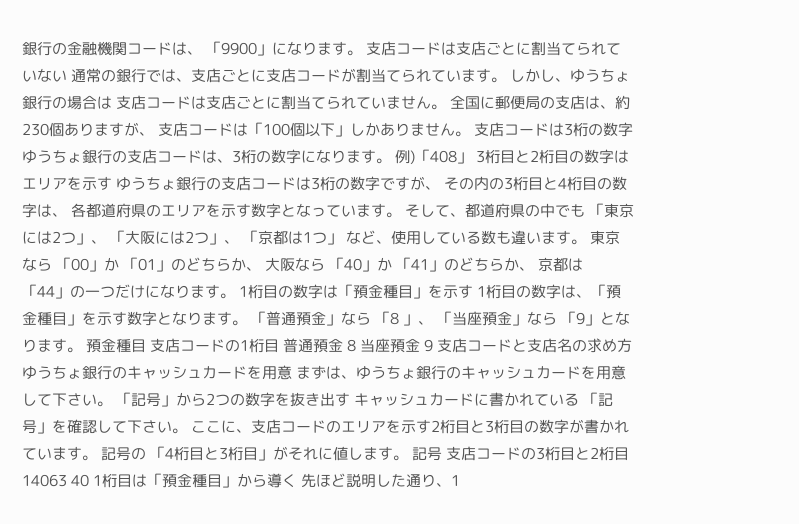銀行の金融機関コードは、 「9900」になります。 支店コードは支店ごとに割当てられていない 通常の銀行では、支店ごとに支店コードが割当てられています。 しかし、ゆうちょ銀行の場合は 支店コードは支店ごとに割当てられていません。 全国に郵便局の支店は、約230個ありますが、 支店コードは「100個以下」しかありません。 支店コードは3桁の数字 ゆうちょ銀行の支店コードは、3桁の数字になります。 例)「408」 3桁目と2桁目の数字はエリアを示す ゆうちょ銀行の支店コードは3桁の数字ですが、 その内の3桁目と4桁目の数字は、 各都道府県のエリアを示す数字となっています。 そして、都道府県の中でも 「東京には2つ」、 「大阪には2つ」、 「京都は1つ」 など、使用している数も違います。 東京なら 「00」か 「01」のどちらか、 大阪なら 「40」か 「41」のどちらか、 京都は 「44」の一つだけになります。 1桁目の数字は「預金種目」を示す 1桁目の数字は、「預金種目」を示す数字となります。 「普通預金」なら 「8 」、 「当座預金」なら 「9」となります。 預金種目 支店コードの1桁目 普通預金 8 当座預金 9 支店コードと支店名の求め方 ゆうちょ銀行のキャッシュカードを用意 まずは、ゆうちょ銀行のキャッシュカードを用意して下さい。 「記号」から2つの数字を抜き出す キャッシュカードに書かれている 「記号」を確認して下さい。 ここに、支店コードのエリアを示す2桁目と3桁目の数字が書かれています。 記号の 「4桁目と3桁目」がそれに値します。 記号 支店コードの3桁目と2桁目 14063 40 1桁目は「預金種目」から導く 先ほど説明した通り、1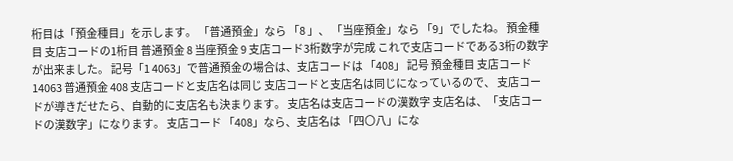桁目は「預金種目」を示します。 「普通預金」なら 「8 」、 「当座預金」なら 「9」でしたね。 預金種目 支店コードの1桁目 普通預金 8 当座預金 9 支店コード3桁数字が完成 これで支店コードである3桁の数字が出来ました。 記号「1 4063」で普通預金の場合は、支店コードは 「408」 記号 預金種目 支店コード 14063 普通預金 408 支店コードと支店名は同じ 支店コードと支店名は同じになっているので、 支店コードが導きだせたら、自動的に支店名も決まります。 支店名は支店コードの漢数字 支店名は、「支店コードの漢数字」になります。 支店コード 「408」なら、支店名は 「四〇八」にな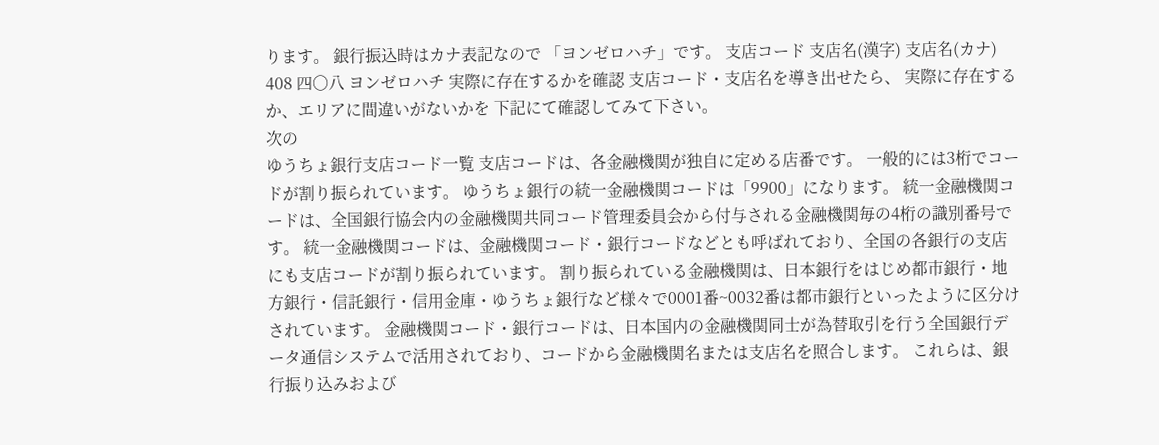ります。 銀行振込時はカナ表記なので 「ヨンゼロハチ」です。 支店コード 支店名(漢字) 支店名(カナ) 408 四〇八 ヨンゼロハチ 実際に存在するかを確認 支店コード・支店名を導き出せたら、 実際に存在するか、エリアに間違いがないかを 下記にて確認してみて下さい。
次の
ゆうちょ銀行支店コード一覧 支店コードは、各金融機関が独自に定める店番です。 一般的には3桁でコードが割り振られています。 ゆうちょ銀行の統一金融機関コードは「9900」になります。 統一金融機関コードは、全国銀行協会内の金融機関共同コード管理委員会から付与される金融機関毎の4桁の識別番号です。 統一金融機関コードは、金融機関コード・銀行コードなどとも呼ばれており、全国の各銀行の支店にも支店コードが割り振られています。 割り振られている金融機関は、日本銀行をはじめ都市銀行・地方銀行・信託銀行・信用金庫・ゆうちょ銀行など様々で0001番~0032番は都市銀行といったように区分けされています。 金融機関コード・銀行コードは、日本国内の金融機関同士が為替取引を行う全国銀行データ通信システムで活用されており、コードから金融機関名または支店名を照合します。 これらは、銀行振り込みおよび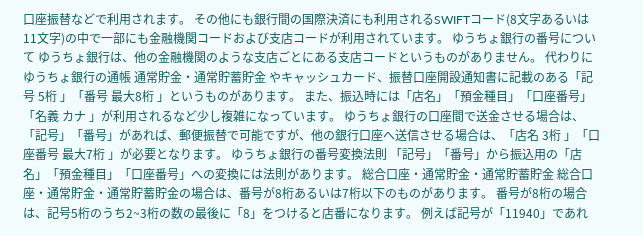口座振替などで利用されます。 その他にも銀行間の国際決済にも利用されるSWIFTコード(8文字あるいは11文字)の中で一部にも金融機関コードおよび支店コードが利用されています。 ゆうちょ銀行の番号について ゆうちょ銀行は、他の金融機関のような支店ごとにある支店コードというものがありません。 代わりにゆうちょ銀行の通帳 通常貯金・通常貯蓄貯金 やキャッシュカード、振替口座開設通知書に記載のある「記号 5桁 」「番号 最大8桁 」というものがあります。 また、振込時には「店名」「預金種目」「口座番号」「名義 カナ 」が利用されるなど少し複雑になっています。 ゆうちょ銀行の口座間で送金させる場合は、「記号」「番号」があれば、郵便振替で可能ですが、他の銀行口座へ送信させる場合は、「店名 3桁 」「口座番号 最大7桁 」が必要となります。 ゆうちょ銀行の番号変換法則 「記号」「番号」から振込用の「店名」「預金種目」「口座番号」への変換には法則があります。 総合口座・通常貯金・通常貯蓄貯金 総合口座・通常貯金・通常貯蓄貯金の場合は、番号が8桁あるいは7桁以下のものがあります。 番号が8桁の場合は、記号5桁のうち2~3桁の数の最後に「8」をつけると店番になります。 例えば記号が「11940」であれ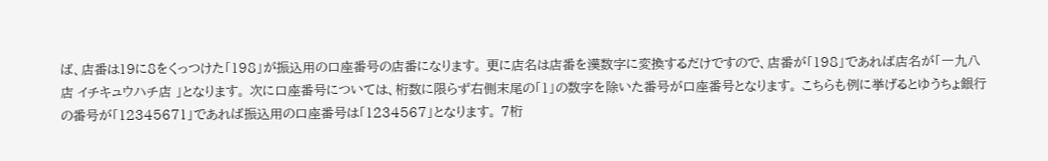ば、店番は19に8をくっつけた「198」が振込用の口座番号の店番になります。 更に店名は店番を漢数字に変換するだけですので、店番が「198」であれば店名が「一九八店 イチキュウハチ店 」となります。 次に口座番号については、桁数に限らず右側末尾の「1」の数字を除いた番号が口座番号となります。 こちらも例に挙げるとゆうちょ銀行の番号が「12345671」であれば振込用の口座番号は「1234567」となります。 7桁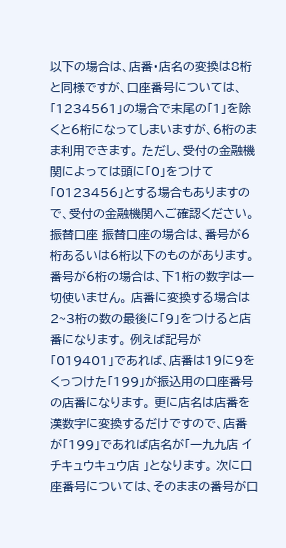以下の場合は、店番・店名の変換は8桁と同様ですが、口座番号については、「1234561」の場合で末尾の「1」を除くと6桁になってしまいますが、6桁のまま利用できます。 ただし、受付の金融機関によっては頭に「0」をつけて「0123456」とする場合もありますので、受付の金融機関へご確認ください。 振替口座 振替口座の場合は、番号が6桁あるいは6桁以下のものがあります。 番号が6桁の場合は、下1桁の数字は一切使いません。 店番に変換する場合は2~3桁の数の最後に「9」をつけると店番になります。 例えば記号が「019401」であれば、店番は19に9をくっつけた「199」が振込用の口座番号の店番になります。 更に店名は店番を漢数字に変換するだけですので、店番が「199」であれば店名が「一九九店 イチキュウキュウ店 」となります。 次に口座番号については、そのままの番号が口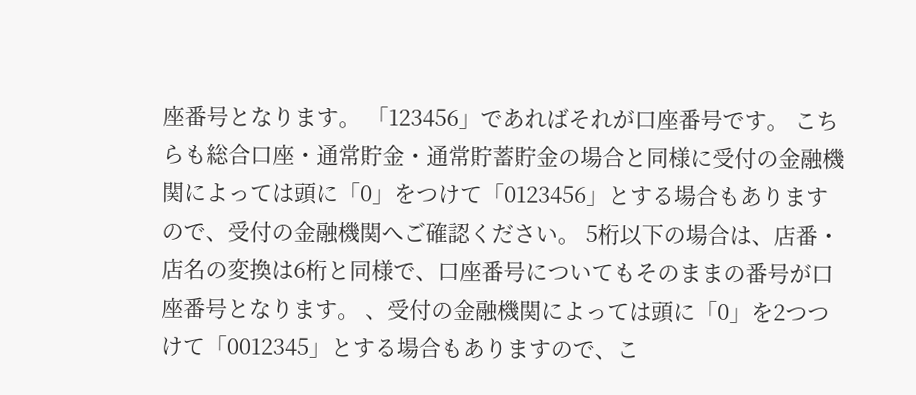座番号となります。 「123456」であればそれが口座番号です。 こちらも総合口座・通常貯金・通常貯蓄貯金の場合と同様に受付の金融機関によっては頭に「0」をつけて「0123456」とする場合もありますので、受付の金融機関へご確認ください。 5桁以下の場合は、店番・店名の変換は6桁と同様で、口座番号についてもそのままの番号が口座番号となります。 、受付の金融機関によっては頭に「0」を2つつけて「0012345」とする場合もありますので、こ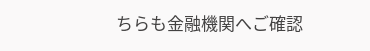ちらも金融機関へご確認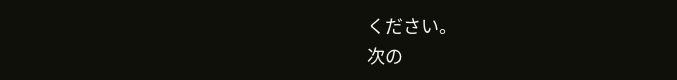ください。
次の